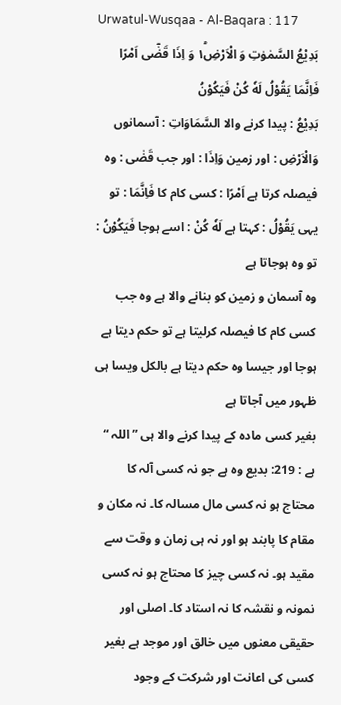Urwatul-Wusqaa - Al-Baqara : 117
بَدِیْعُ السَّمٰوٰتِ وَ الْاَرْضِ١ؕ وَ اِذَا قَضٰۤى اَمْرًا فَاِنَّمَا یَقُوْلُ لَهٗ كُنْ فَیَكُوْنُ
بَدِیْعُ : پیدا کرنے والا السَّمَاوَاتِ : آسمانوں وَالْاَرْضِ : اور زمین وَاِذَا : اور جب قَضٰى : وہ فیصلہ کرتا ہے اَمْرًا : کسی کام کا فَاِنَّمَا : تو یہی يَقُوْلُ : کہتا ہے لَهٗ كُنْ : اسے ہوجا فَيَكُوْنُ : تو وہ ہوجاتا ہے
وہ آسمان و زمین کو بنانے والا ہے وہ جب کسی کام کا فیصلہ کرلیتا ہے تو حکم دیتا ہے ہوجا اور جیسا وہ حکم دیتا ہے بالکل ویسا ہی ظہور میں آجاتا ہے
بغیر کسی مادہ کے پیدا کرنے والا ہی ” اللہ “ ہے : 219: بدیع وہ ہے جو نہ کسی آلہ کا محتاج ہو نہ کسی مال مسالہ کا۔ نہ مکان و مقام کا پابند ہو اور نہ ہی زمان و وقت سے مقید ہو۔ نہ کسی چیز کا محتاج ہو نہ کسی نمونہ و نقشہ کا نہ استاد کا۔ اصلی اور حقیقی معنوں میں خالق اور موجد ہے بغیر کسی کی اعانت اور شرکت کے وجود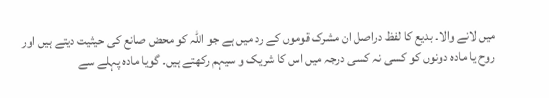میں لانے والا۔ بدیع کا لفظ دراصل ان مشرک قوموں کے رد میں ہے جو اللہ کو محض صانع کی حیثیت دیتے ہیں اور روح یا مادہ دونوں کو کسی نہ کسی درجہ میں اس کا شریک و سیہم رکھتے ہیں۔ گویا مادہ پہلے سے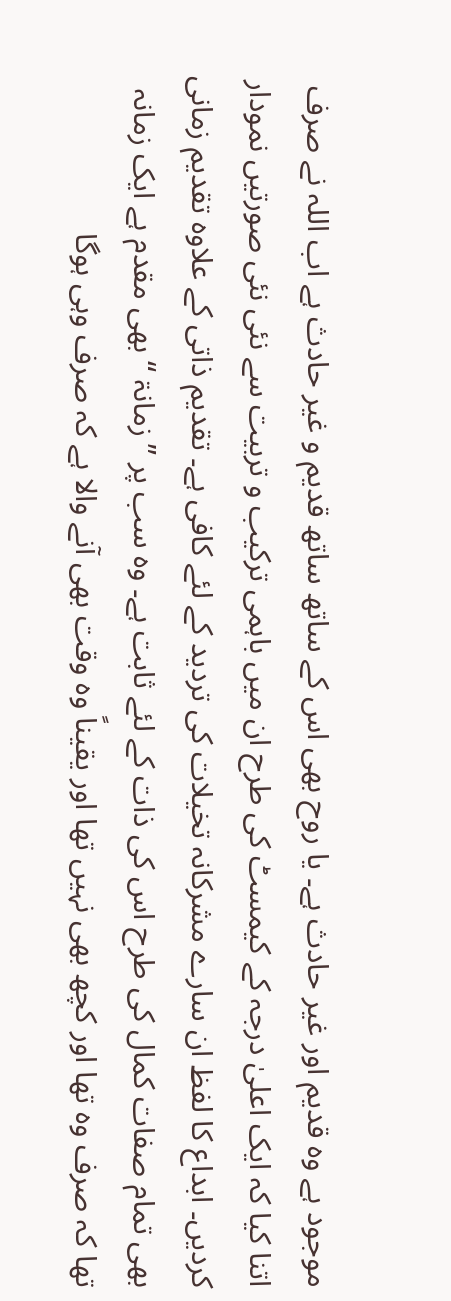موجود ہے وہ قدیم اور غیر حادث ہے۔ یا روح بھی اس کے ساتھ ساتھ قدیم و غیر حادث ہے اب اللہ نے صرف اتنا کیا کہ ایک اعلیٰ درجہ کے کیمسٹ کی طرح ان میں باہمی ترکیب و تربیت سے نئی نئی صورتیں نمودار کردیں۔ ابداع کا لفظ ان سارے مشرکانہ تخیلات کی تردید کے لئے کافی ہے۔ تقدیم ذاتی کے علاوہ تقدیم زمانی بھی تمام صفات کمال کی طرح اس کی ذات کے لئے ثابت ہے۔ وہ سب پر ” زمانۃ “ بھی مقدم ہے ایک زمانہ تھا کہ صرف وہ تھا اور کچھ بھی نہیں تھا اور یقیناً وہ وقت بھی آنے والا ہے کہ صرف وہی ہوگا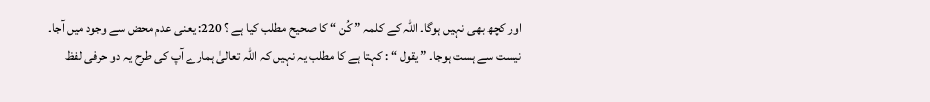اور کچھ بھی نہیں ہوگا۔ اللہ کے کلمہ ” کُن “ کا صحیح مطلب کیا ہے ؟ 220: یعنی عدم محض سے وجود میں آجا۔ نیست سے ہست ہوجا۔ ” یقول “ : کہتا ہے کا مطلب یہ نہیں کہ اللہ تعالیٰ ہمارے آپ کی طرح یہ دو حرفی لفظ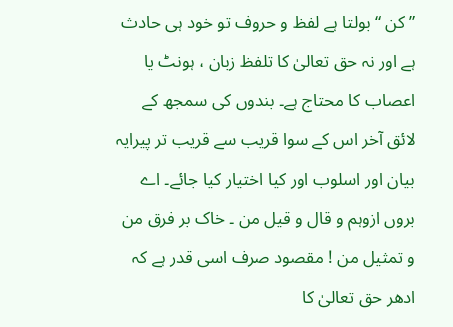” کن “ بولتا ہے لفظ و حروف تو خود ہی حادث ہے اور نہ حق تعالیٰ کا تلفظ زبان ، ہونٹ یا اعصاب کا محتاج ہے۔ بندوں کی سمجھ کے لائق آخر اس کے سوا قریب سے قریب تر پیرایہ بیان اور اسلوب اور کیا اختیار کیا جائے۔ اے بروں ازوہم و قال و قیل من ۔ خاک بر فرق من و تمثیل من ! مقصود صرف اسی قدر ہے کہ ادھر حق تعالیٰ کا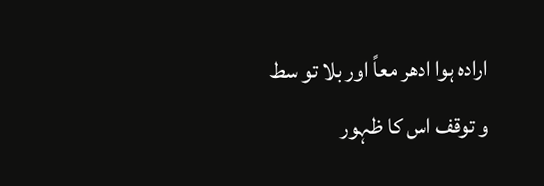ارادہ ہوا ادھر معاً اور بلا تو سط و توقف اس کا ظہور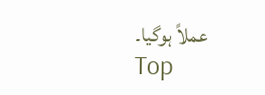عملاً ہوگیا۔
Top